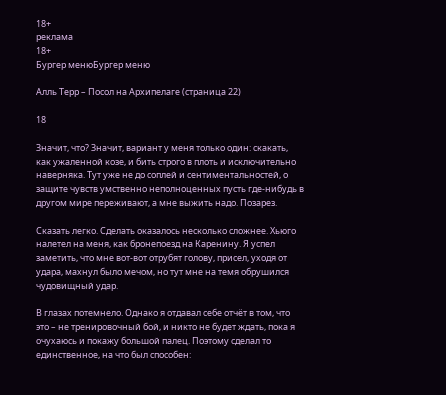18+
реклама
18+
Бургер менюБургер меню

Алль Терр – Посол на Архипелаге (страница 22)

18

Значит, что? Значит, вариант у меня только один: скакать, как ужаленной козе, и бить строго в плоть и исключительно наверняка. Тут уже не до соплей и сентиментальностей, о защите чувств умственно неполноценных пусть где-нибудь в другом мире переживают, а мне выжить надо. Позарез.

Сказать легко. Сделать оказалось несколько сложнее. Хьюго налетел на меня, как бронепоезд на Каренину. Я успел заметить, что мне вот-вот отрубят голову, присел, уходя от удара, махнул было мечом, но тут мне на темя обрушился чудовищный удар.

В глазах потемнело. Однако я отдавал себе отчёт в том, что это – не тренировочный бой, и никто не будет ждать, пока я очухаюсь и покажу большой палец. Поэтому сделал то единственное, на что был способен: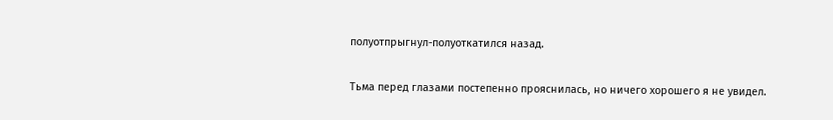полуотпрыгнул-полуоткатился назад.

Тьма перед глазами постепенно прояснилась, но ничего хорошего я не увидел.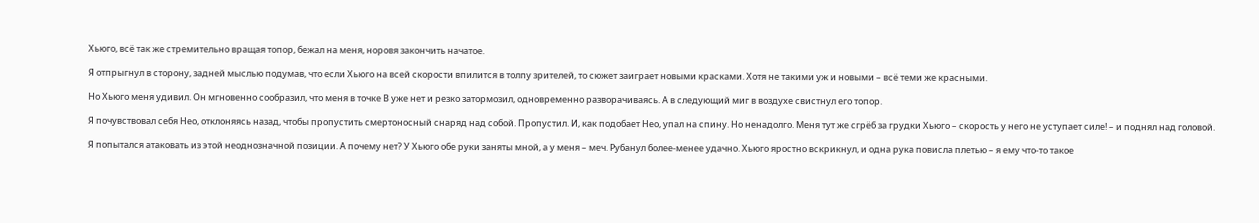Хьюго, всё так же стремительно вращая топор, бежал на меня, норовя закончить начатое.

Я отпрыгнул в сторону, задней мыслью подумав, что если Хьюго на всей скорости впилится в толпу зрителей, то сюжет заиграет новыми красками. Хотя не такими уж и новыми – всё теми же красными.

Но Хьюго меня удивил. Он мгновенно сообразил, что меня в точке В уже нет и резко затормозил, одновременно разворачиваясь. А в следующий миг в воздухе свистнул его топор.

Я почувствовал себя Нео, отклоняясь назад, чтобы пропустить смертоносный снаряд над собой. Пропустил. И, как подобает Нео, упал на спину. Но ненадолго. Меня тут же сгрёб за грудки Хьюго – скорость у него не уступает силе! – и поднял над головой.

Я попытался атаковать из этой неоднозначной позиции. А почему нет? У Хьюго обе руки заняты мной, а у меня – меч. Рубанул более-менее удачно. Хьюго яростно вскрикнул, и одна рука повисла плетью – я ему что-то такое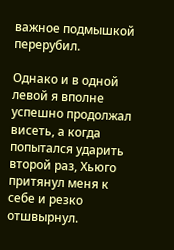важное подмышкой перерубил.

Однако и в одной левой я вполне успешно продолжал висеть, а когда попытался ударить второй раз, Хьюго притянул меня к себе и резко отшвырнул.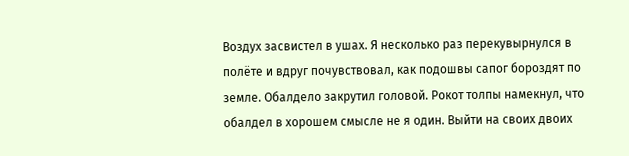Воздух засвистел в ушах. Я несколько раз перекувырнулся в полёте и вдруг почувствовал, как подошвы сапог бороздят по земле. Обалдело закрутил головой. Рокот толпы намекнул, что обалдел в хорошем смысле не я один. Выйти на своих двоих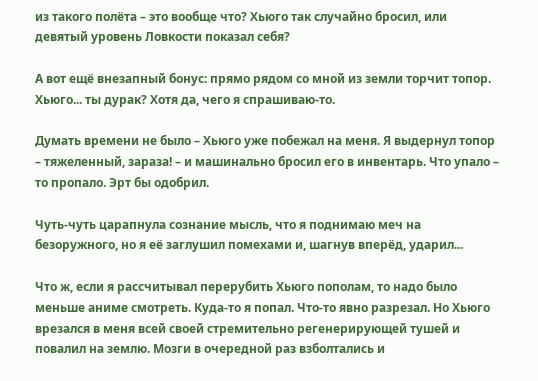из такого полёта – это вообще что? Хьюго так случайно бросил, или девятый уровень Ловкости показал себя?

А вот ещё внезапный бонус: прямо рядом со мной из земли торчит топор. Хьюго... ты дурак? Хотя да, чего я спрашиваю-то.

Думать времени не было – Хьюго уже побежал на меня. Я выдернул топор – тяжеленный, зараза! – и машинально бросил его в инвентарь. Что упало – то пропало. Эрт бы одобрил.

Чуть-чуть царапнула сознание мысль, что я поднимаю меч на безоружного, но я её заглушил помехами и, шагнув вперёд, ударил...

Что ж, если я рассчитывал перерубить Хьюго пополам, то надо было меньше аниме смотреть. Куда-то я попал. Что-то явно разрезал. Но Хьюго врезался в меня всей своей стремительно регенерирующей тушей и повалил на землю. Мозги в очередной раз взболтались и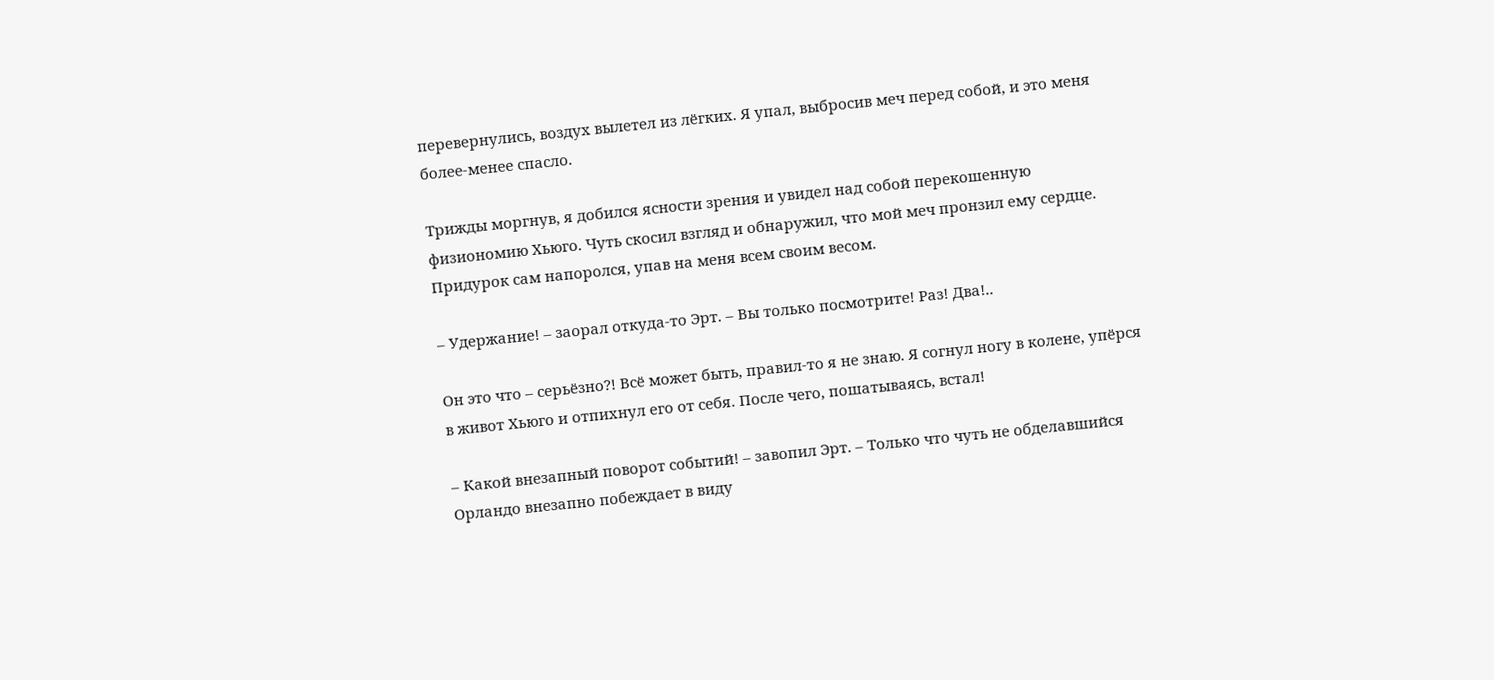перевернулись, воздух вылетел из лёгких. Я упал, выбросив меч перед собой, и это меня более-менее спасло.

Трижды моргнув, я добился ясности зрения и увидел над собой перекошенную физиономию Хьюго. Чуть скосил взгляд и обнаружил, что мой меч пронзил ему сердце. Придурок сам напоролся, упав на меня всем своим весом.

– Удержание! – заорал откуда-то Эрт. – Вы только посмотрите! Раз! Два!..

Он это что – серьёзно?! Всё может быть, правил-то я не знаю. Я согнул ногу в колене, упёрся в живот Хьюго и отпихнул его от себя. После чего, пошатываясь, встал!

– Какой внезапный поворот событий! – завопил Эрт. – Только что чуть не обделавшийся Орландо внезапно побеждает в виду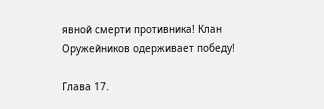явной смерти противника! Клан Оружейников одерживает победу!

Глава 17.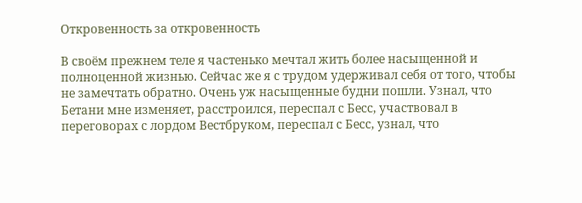Откровенность за откровенность

В своём прежнем теле я частенько мечтал жить более насыщенной и полноценной жизнью. Сейчас же я с трудом удерживал себя от того, чтобы не замечтать обратно. Очень уж насыщенные будни пошли. Узнал, что Бетани мне изменяет, расстроился, переспал с Бесс, участвовал в переговорах с лордом Вестбруком, переспал с Бесс, узнал, что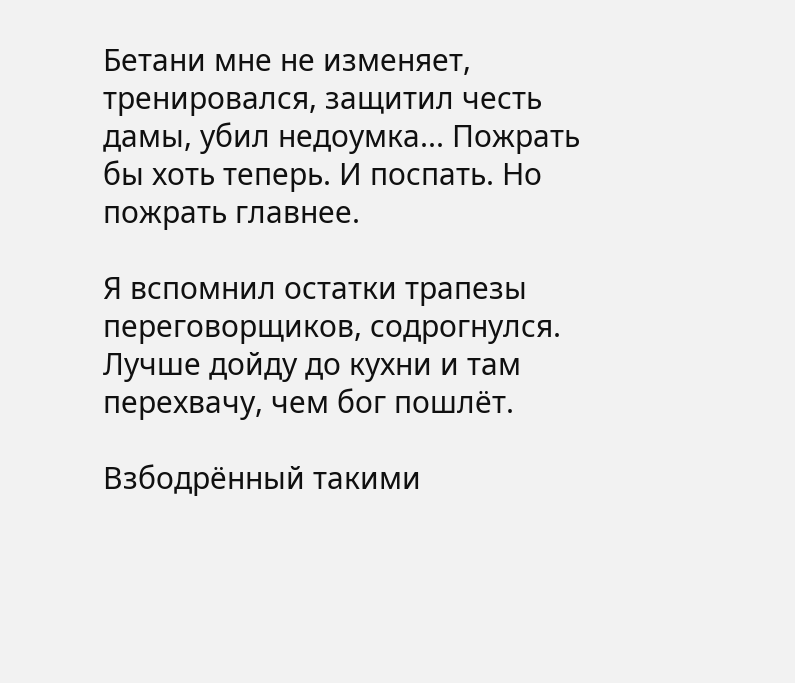Бетани мне не изменяет, тренировался, защитил честь дамы, убил недоумка... Пожрать бы хоть теперь. И поспать. Но пожрать главнее.

Я вспомнил остатки трапезы переговорщиков, содрогнулся. Лучше дойду до кухни и там перехвачу, чем бог пошлёт.

Взбодрённый такими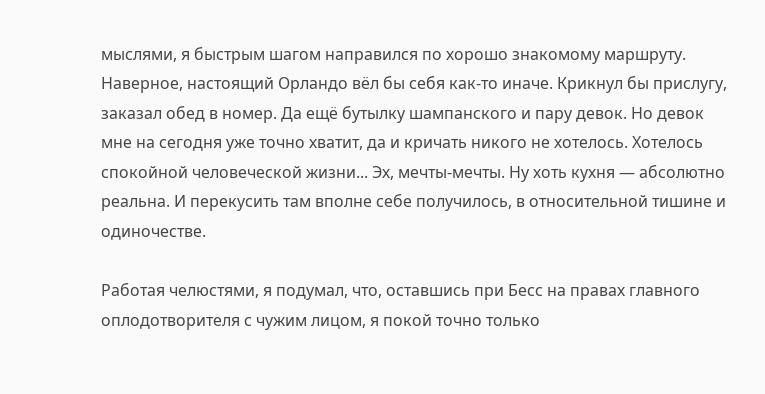мыслями, я быстрым шагом направился по хорошо знакомому маршруту. Наверное, настоящий Орландо вёл бы себя как-то иначе. Крикнул бы прислугу, заказал обед в номер. Да ещё бутылку шампанского и пару девок. Но девок мне на сегодня уже точно хватит, да и кричать никого не хотелось. Хотелось спокойной человеческой жизни... Эх, мечты-мечты. Ну хоть кухня — абсолютно реальна. И перекусить там вполне себе получилось, в относительной тишине и одиночестве.

Работая челюстями, я подумал, что, оставшись при Бесс на правах главного оплодотворителя с чужим лицом, я покой точно только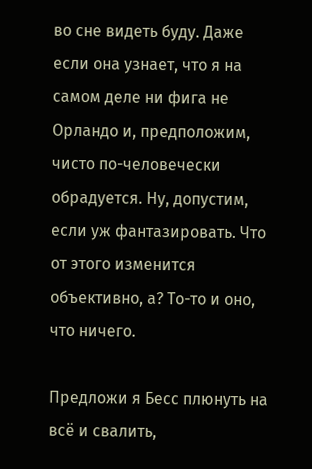во сне видеть буду. Даже если она узнает, что я на самом деле ни фига не Орландо и, предположим, чисто по-человечески обрадуется. Ну, допустим, если уж фантазировать. Что от этого изменится объективно, а? То-то и оно, что ничего.

Предложи я Бесс плюнуть на всё и свалить,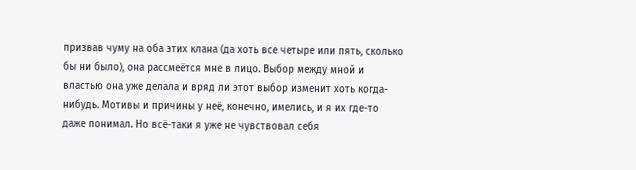призвав чуму на оба этих клана (да хоть все четыре или пять, сколько бы ни было), она рассмеётся мне в лицо. Выбор между мной и властью она уже делала и вряд ли этот выбор изменит хоть когда-нибудь. Мотивы и причины у неё, конечно, имелись, и я их где-то даже понимал. Но всё-таки я уже не чувствовал себя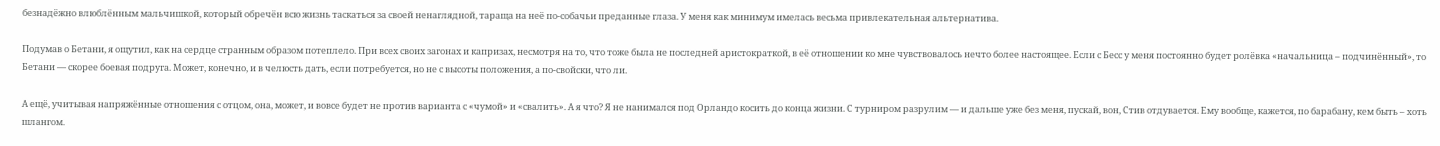безнадёжно влюблённым мальчишкой, который обречён всю жизнь таскаться за своей ненаглядной, тараща на неё по-собачьи преданные глаза. У меня как минимум имелась весьма привлекательная альтернатива.

Подумав о Бетани, я ощутил, как на сердце странным образом потеплело. При всех своих загонах и капризах, несмотря на то, что тоже была не последней аристократкой, в её отношении ко мне чувствовалось нечто более настоящее. Если с Бесс у меня постоянно будет ролёвка «начальница – подчинённый», то Бетани — скорее боевая подруга. Может, конечно, и в челюсть дать, если потребуется, но не с высоты положения, а по-свойски, что ли.

А ещё, учитывая напряжённые отношения с отцом, она, может, и вовсе будет не против варианта с «чумой» и «свалить». А я что? Я не нанимался под Орландо косить до конца жизни. С турниром разрулим — и дальше уже без меня, пускай, вон, Стив отдувается. Ему вообще, кажется, по барабану, кем быть – хоть шлангом.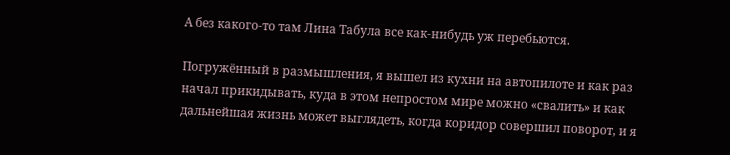А без какого-то там Лина Табула все как-нибудь уж перебьются.

Погружённый в размышления, я вышел из кухни на автопилоте и как раз начал прикидывать, куда в этом непростом мире можно «свалить» и как дальнейшая жизнь может выглядеть, когда коридор совершил поворот, и я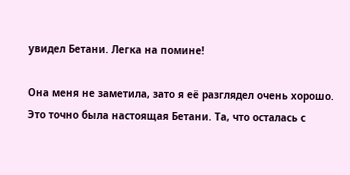увидел Бетани. Легка на помине!

Она меня не заметила, зато я её разглядел очень хорошо. Это точно была настоящая Бетани. Та, что осталась с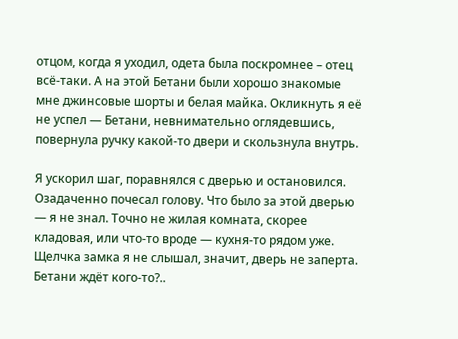отцом, когда я уходил, одета была поскромнее – отец всё-таки. А на этой Бетани были хорошо знакомые мне джинсовые шорты и белая майка. Окликнуть я её не успел — Бетани, невнимательно оглядевшись, повернула ручку какой-то двери и скользнула внутрь.

Я ускорил шаг, поравнялся с дверью и остановился. Озадаченно почесал голову. Что было за этой дверью — я не знал. Точно не жилая комната, скорее кладовая, или что-то вроде — кухня-то рядом уже. Щелчка замка я не слышал, значит, дверь не заперта. Бетани ждёт кого-то?..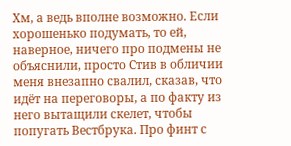Хм, а ведь вполне возможно. Если хорошенько подумать, то ей, наверное, ничего про подмены не объяснили, просто Стив в обличии меня внезапно свалил, сказав, что идёт на переговоры, а по факту из него вытащили скелет, чтобы попугать Вестбрука. Про финт с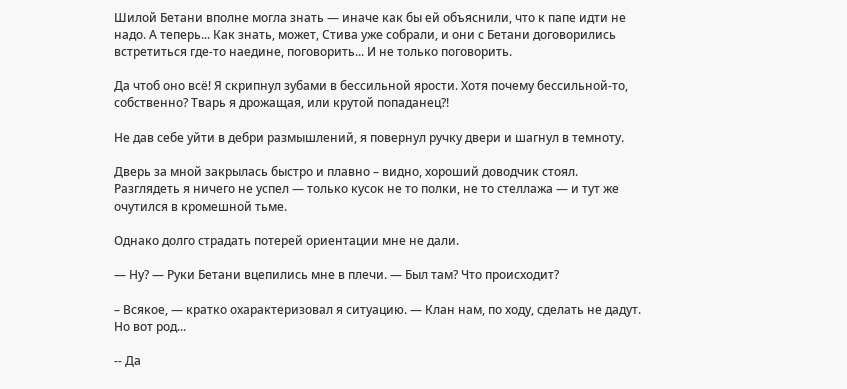Шилой Бетани вполне могла знать — иначе как бы ей объяснили, что к папе идти не надо. А теперь... Как знать, может, Стива уже собрали, и они с Бетани договорились встретиться где-то наедине, поговорить... И не только поговорить.

Да чтоб оно всё! Я скрипнул зубами в бессильной ярости. Хотя почему бессильной-то, собственно? Тварь я дрожащая, или крутой попаданец?!

Не дав себе уйти в дебри размышлений, я повернул ручку двери и шагнул в темноту.

Дверь за мной закрылась быстро и плавно – видно, хороший доводчик стоял. Разглядеть я ничего не успел — только кусок не то полки, не то стеллажа — и тут же очутился в кромешной тьме.

Однако долго страдать потерей ориентации мне не дали.

— Ну? — Руки Бетани вцепились мне в плечи. — Был там? Что происходит?

– Всякое, — кратко охарактеризовал я ситуацию. — Клан нам, по ходу, сделать не дадут. Но вот род...

-- Да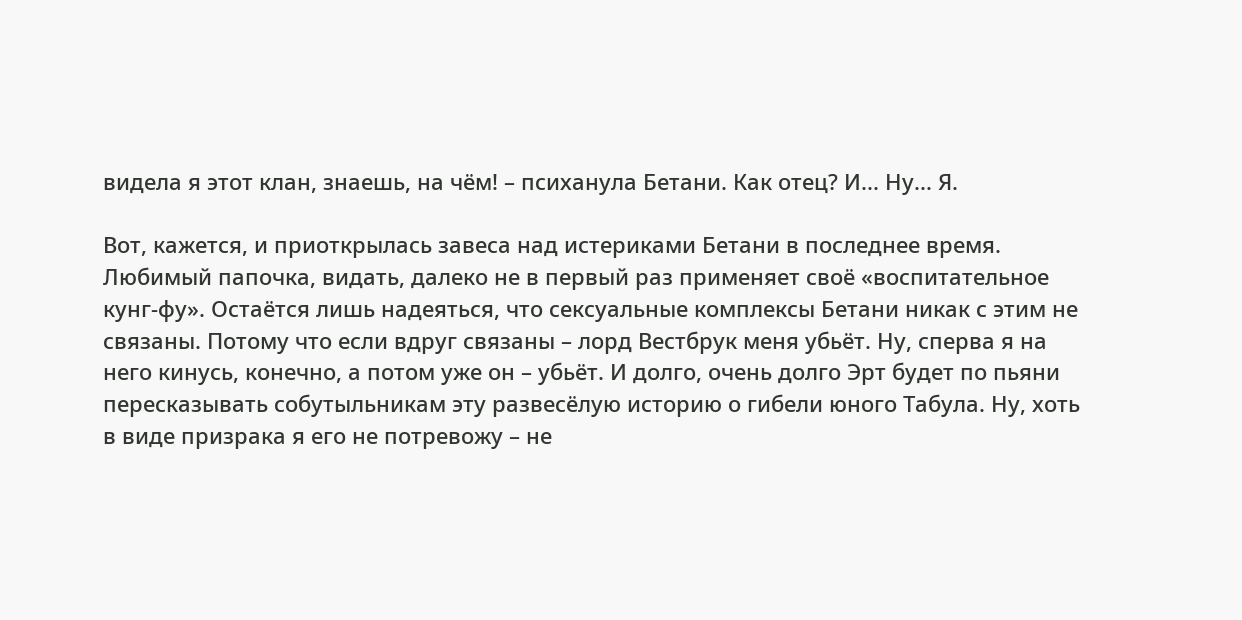видела я этот клан, знаешь, на чём! – психанула Бетани. Как отец? И... Ну... Я.

Вот, кажется, и приоткрылась завеса над истериками Бетани в последнее время. Любимый папочка, видать, далеко не в первый раз применяет своё «воспитательное кунг-фу». Остаётся лишь надеяться, что сексуальные комплексы Бетани никак с этим не связаны. Потому что если вдруг связаны – лорд Вестбрук меня убьёт. Ну, сперва я на него кинусь, конечно, а потом уже он – убьёт. И долго, очень долго Эрт будет по пьяни пересказывать собутыльникам эту развесёлую историю о гибели юного Табула. Ну, хоть в виде призрака я его не потревожу – не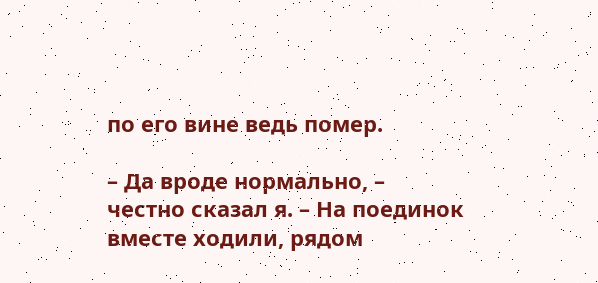по его вине ведь помер.

– Да вроде нормально, – честно сказал я. – На поединок вместе ходили, рядом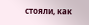стояли, как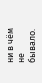ни в чём не бывало.